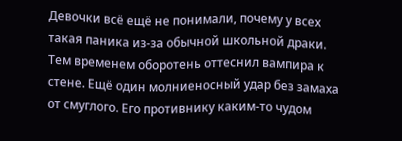Девочки всё ещё не понимали, почему у всех такая паника из-за обычной школьной драки. Тем временем оборотень оттеснил вампира к стене. Ещё один молниеносный удар без замаха от смуглого. Его противнику каким-то чудом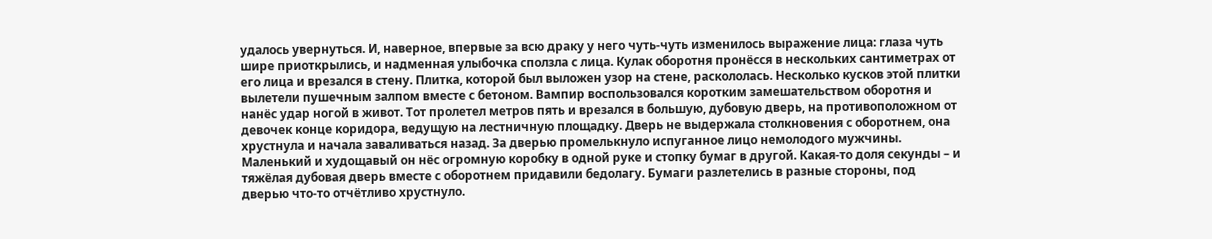удалось увернуться. И, наверное, впервые за всю драку у него чуть-чуть изменилось выражение лица: глаза чуть шире приоткрылись, и надменная улыбочка сползла с лица. Кулак оборотня пронёсся в нескольких сантиметрах от его лица и врезался в стену. Плитка, которой был выложен узор на стене, раскололась. Несколько кусков этой плитки вылетели пушечным залпом вместе с бетоном. Вампир воспользовался коротким замешательством оборотня и нанёс удар ногой в живот. Тот пролетел метров пять и врезался в большую, дубовую дверь, на противоположном от девочек конце коридора, ведущую на лестничную площадку. Дверь не выдержала столкновения с оборотнем, она хрустнула и начала заваливаться назад. За дверью промелькнуло испуганное лицо немолодого мужчины. Маленький и худощавый он нёс огромную коробку в одной руке и стопку бумаг в другой. Какая-то доля секунды – и тяжёлая дубовая дверь вместе с оборотнем придавили бедолагу. Бумаги разлетелись в разные стороны, под дверью что-то отчётливо хрустнуло.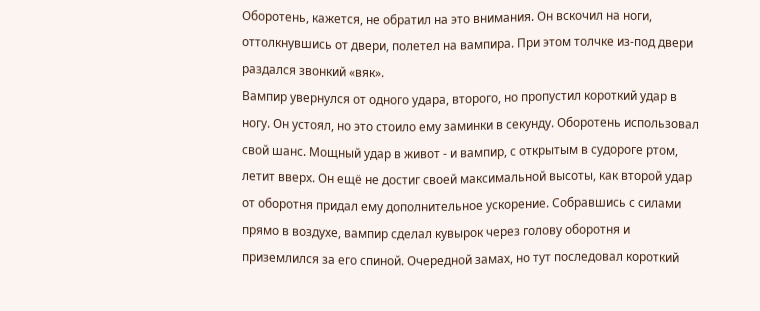Оборотень, кажется, не обратил на это внимания. Он вскочил на ноги, оттолкнувшись от двери, полетел на вампира. При этом толчке из-под двери раздался звонкий «вяк».
Вампир увернулся от одного удара, второго, но пропустил короткий удар в ногу. Он устоял, но это стоило ему заминки в секунду. Оборотень использовал свой шанс. Мощный удар в живот - и вампир, с открытым в судороге ртом, летит вверх. Он ещё не достиг своей максимальной высоты, как второй удар от оборотня придал ему дополнительное ускорение. Собравшись с силами прямо в воздухе, вампир сделал кувырок через голову оборотня и приземлился за его спиной. Очередной замах, но тут последовал короткий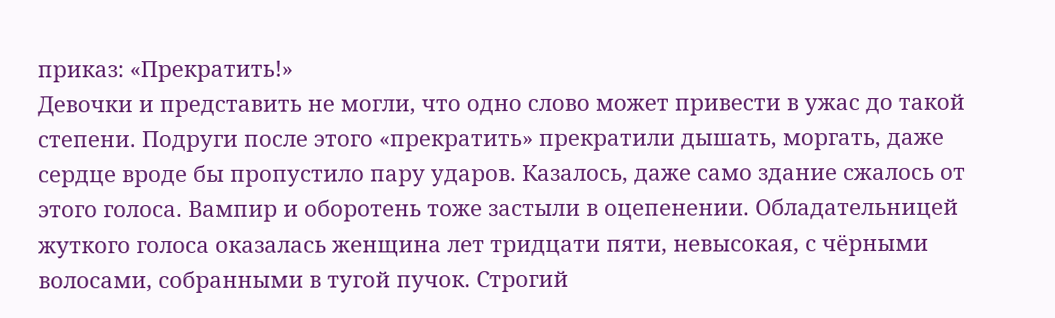приказ: «Прекратить!»
Девочки и представить не могли, что одно слово может привести в ужас до такой степени. Подруги после этого «прекратить» прекратили дышать, моргать, даже сердце вроде бы пропустило пару ударов. Казалось, даже само здание сжалось от этого голоса. Вампир и оборотень тоже застыли в оцепенении. Обладательницей жуткого голоса оказалась женщина лет тридцати пяти, невысокая, с чёрными волосами, собранными в тугой пучок. Строгий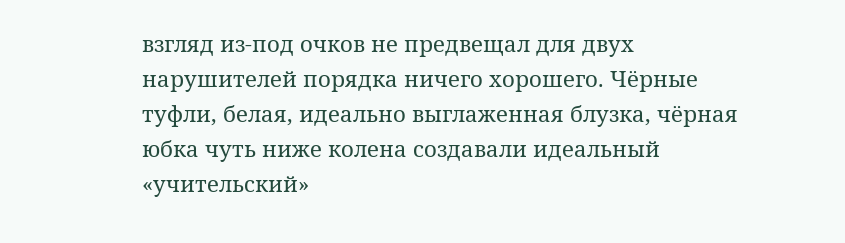взгляд из-под очков не предвещал для двух нарушителей порядка ничего хорошего. Чёрные туфли, белая, идеально выглаженная блузка, чёрная юбка чуть ниже колена создавали идеальный «учительский»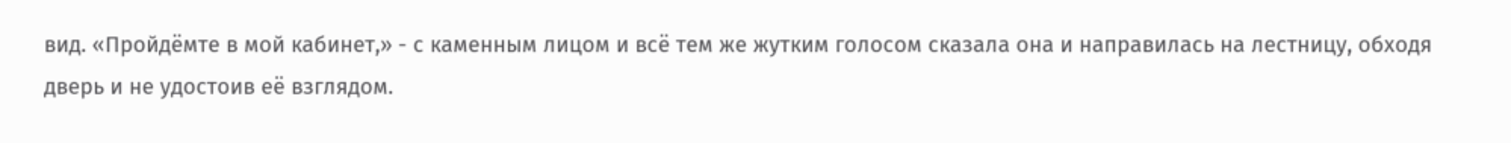вид. «Пройдёмте в мой кабинет,» - с каменным лицом и всё тем же жутким голосом сказала она и направилась на лестницу, обходя дверь и не удостоив её взглядом.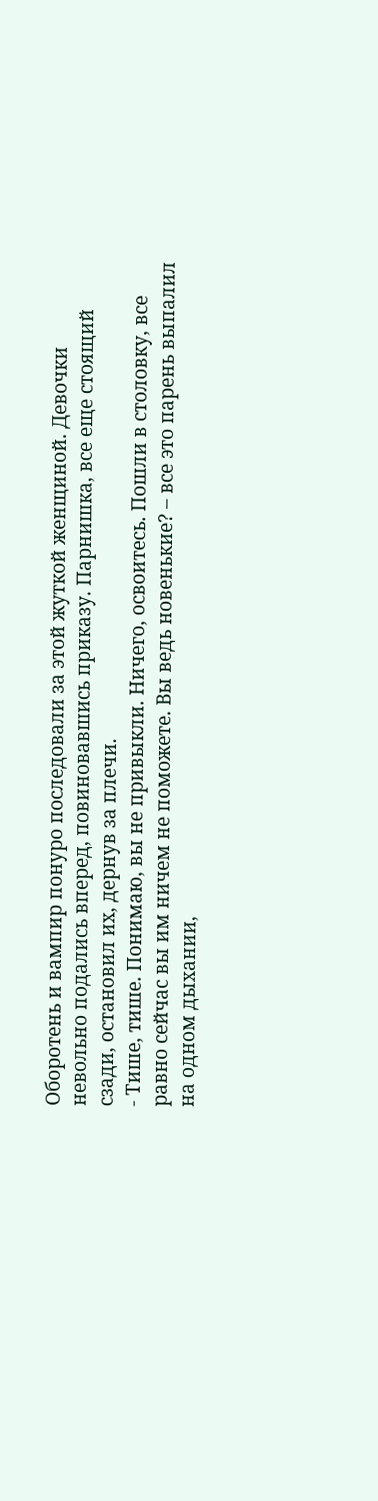Оборотень и вампир понуро последовали за этой жуткой женщиной. Девочки невольно подались вперед, повиновавшись приказу. Парнишка, все еще стоящий сзади, остановил их, дернув за плечи.
- Тише, тише. Понимаю, вы не привыкли. Ничего, освоитесь. Пошли в столовку, все равно сейчас вы им ничем не поможете. Вы ведь новенькие? – все это парень выпалил на одном дыхании,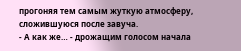прогоняя тем самым жуткую атмосферу, сложившуюся после завуча.
- А как же… - дрожащим голосом начала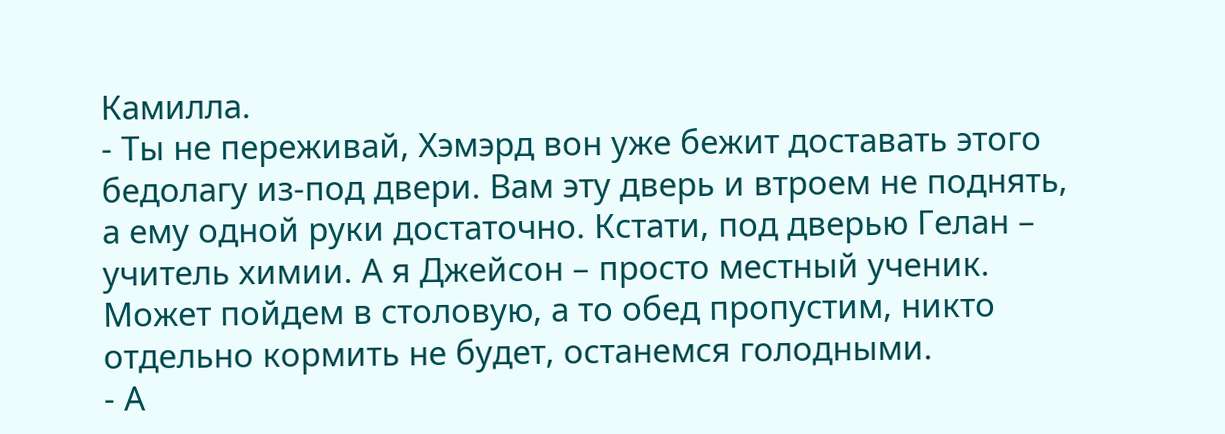Камилла.
- Ты не переживай, Хэмэрд вон уже бежит доставать этого бедолагу из-под двери. Вам эту дверь и втроем не поднять, а ему одной руки достаточно. Кстати, под дверью Гелан – учитель химии. А я Джейсон – просто местный ученик. Может пойдем в столовую, а то обед пропустим, никто отдельно кормить не будет, останемся голодными.
- А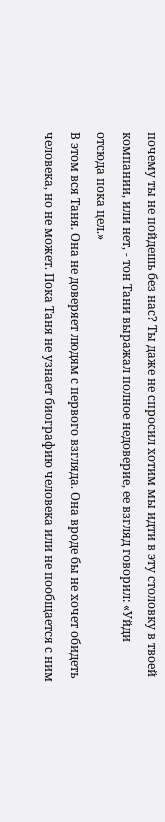почему ты не пойдешь без нас? Ты даже не спросил хотим мы идти в эту столовку в твоей компании, или нет, - тон Тани выражал полное недоверие, ее взгляд говорил: «Уйди отсюда пока цел.»
В этом вся Таня. Она не доверяет людям с первого взгляда. Она вроде бы не хочет обидеть человека, но не может. Пока Таня не узнает биографию человека или не пообщается с ним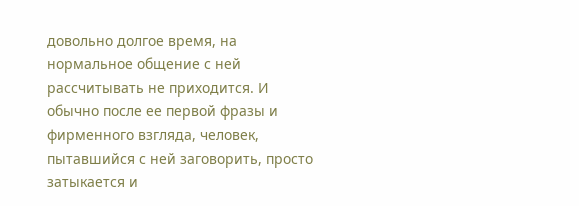довольно долгое время, на нормальное общение с ней рассчитывать не приходится. И обычно после ее первой фразы и фирменного взгляда, человек, пытавшийся с ней заговорить, просто затыкается и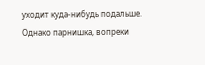уходит куда-нибудь подальше. Однако парнишка, вопреки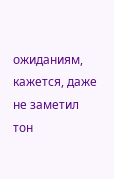ожиданиям, кажется, даже не заметил тон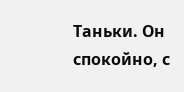Таньки. Он спокойно, с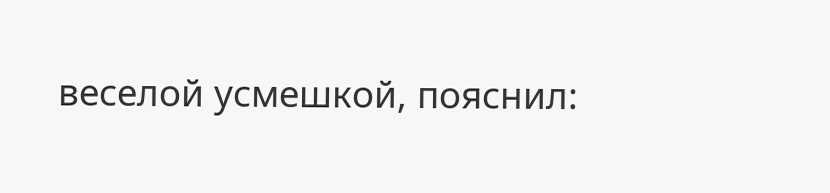веселой усмешкой, пояснил: